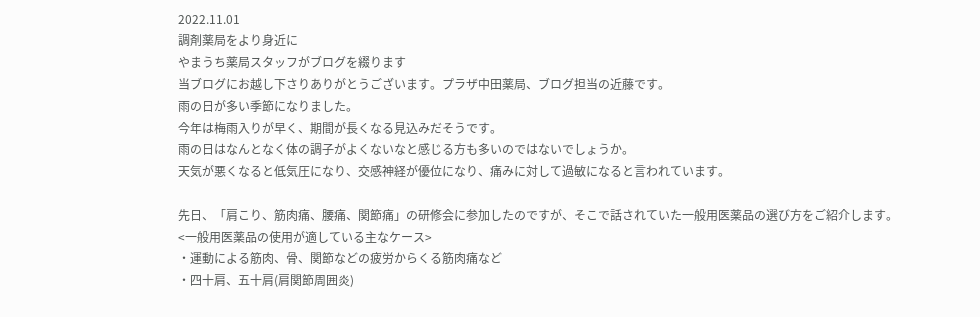2022.11.01
調剤薬局をより身近に
やまうち薬局スタッフがブログを綴ります
当ブログにお越し下さりありがとうございます。プラザ中田薬局、ブログ担当の近藤です。
雨の日が多い季節になりました。
今年は梅雨入りが早く、期間が長くなる見込みだそうです。
雨の日はなんとなく体の調子がよくないなと感じる方も多いのではないでしょうか。
天気が悪くなると低気圧になり、交感神経が優位になり、痛みに対して過敏になると言われています。

先日、「肩こり、筋肉痛、腰痛、関節痛」の研修会に参加したのですが、そこで話されていた一般用医薬品の選び方をご紹介します。
<一般用医薬品の使用が適している主なケース>
・運動による筋肉、骨、関節などの疲労からくる筋肉痛など
・四十肩、五十肩(肩関節周囲炎)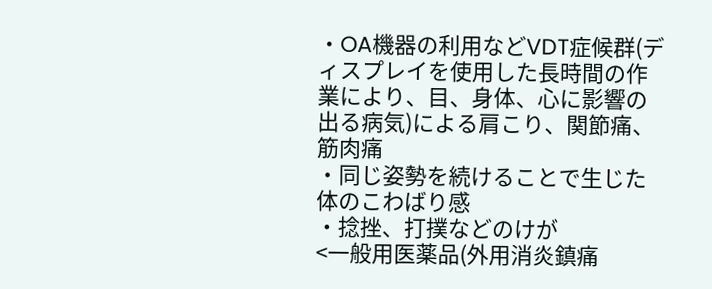・OA機器の利用などVDT症候群(ディスプレイを使用した長時間の作業により、目、身体、心に影響の出る病気)による肩こり、関節痛、筋肉痛
・同じ姿勢を続けることで生じた体のこわばり感
・捻挫、打撲などのけが
<一般用医薬品(外用消炎鎮痛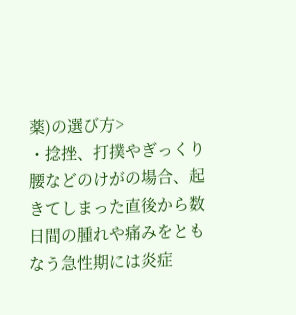薬)の選び方>
・捻挫、打撲やぎっくり腰などのけがの場合、起きてしまった直後から数日間の腫れや痛みをともなう急性期には炎症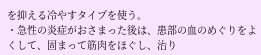を抑える冷やすタイプを使う。
・急性の炎症がおさまった後は、患部の血のめぐりをよくして、固まって筋肉をほぐし、治り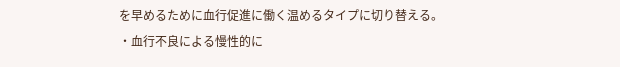を早めるために血行促進に働く温めるタイプに切り替える。
・血行不良による慢性的に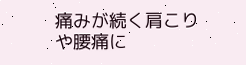痛みが続く肩こりや腰痛に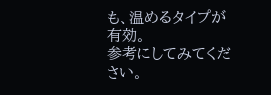も、温めるタイプが有効。
参考にしてみてください。